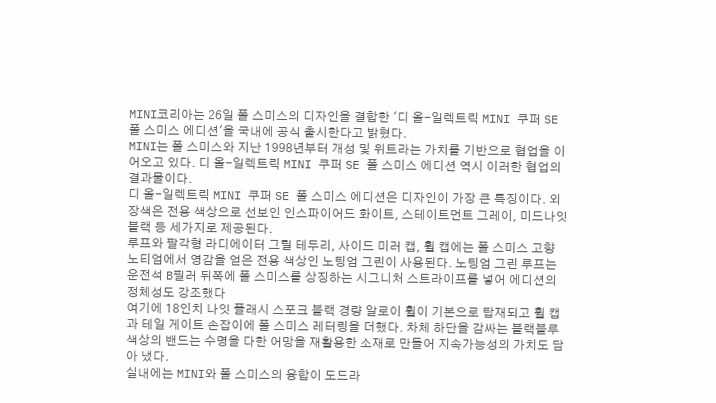MINI코리아는 26일 폴 스미스의 디자인을 결합한 '디 올-일렉트릭 MINI 쿠퍼 SE 폴 스미스 에디션'을 국내에 공식 출시한다고 밝혔다.
MINI는 폴 스미스와 지난 1998년부터 개성 및 위트라는 가치를 기반으로 협업을 이어오고 있다. 디 올-일렉트릭 MINI 쿠퍼 SE 폴 스미스 에디션 역시 이러한 협업의 결과물이다.
디 올-일렉트릭 MINI 쿠퍼 SE 폴 스미스 에디션은 디자인이 가장 큰 특징이다. 외장색은 전용 색상으로 선보인 인스파이어드 화이트, 스테이트먼트 그레이, 미드나잇 블랙 등 세가지로 제공된다.
루프와 팔각형 라디에이터 그릴 테두리, 사이드 미러 캡, 휠 캡에는 폴 스미스 고향 노티엄에서 영감을 얻은 전용 색상인 노팅엄 그린이 사용된다. 노팅엄 그린 루프는 운전석 B필러 뒤쪽에 폴 스미스를 상징하는 시그니처 스트라이프를 넣어 에디션의 정체성도 강조했다
여기에 18인치 나잇 플래시 스포크 블랙 경량 알로이 휠이 기본으로 탑재되고 휠 캡과 테일 게이트 손잡이에 폴 스미스 레터링을 더했다. 차체 하단을 감싸는 블랙블루 색상의 밴드는 수명을 다한 어망을 재활용한 소재로 만들어 지속가능성의 가치도 담아 냈다.
실내에는 MINI와 폴 스미스의 융합이 도드라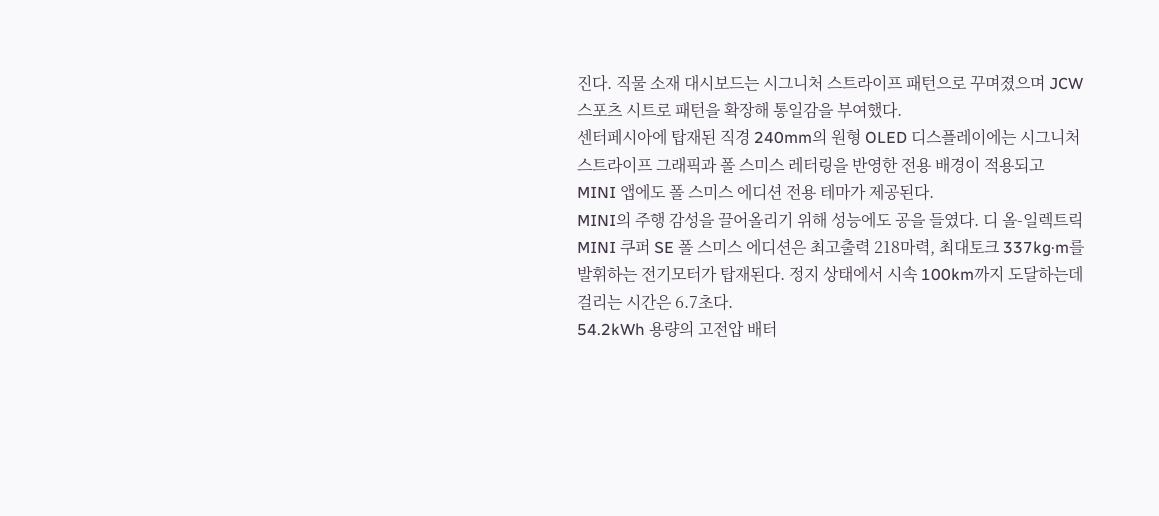진다. 직물 소재 대시보드는 시그니처 스트라이프 패턴으로 꾸며졌으며 JCW 스포츠 시트로 패턴을 확장해 통일감을 부여했다.
센터페시아에 탑재된 직경 240mm의 원형 OLED 디스플레이에는 시그니처 스트라이프 그래픽과 폴 스미스 레터링을 반영한 전용 배경이 적용되고 MINI 앱에도 폴 스미스 에디션 전용 테마가 제공된다.
MINI의 주행 감성을 끌어올리기 위해 성능에도 공을 들였다. 디 올-일렉트릭 MINI 쿠퍼 SE 폴 스미스 에디션은 최고출력 218마력, 최대토크 337kg·m를 발휘하는 전기모터가 탑재된다. 정지 상태에서 시속 100km까지 도달하는데 걸리는 시간은 6.7초다.
54.2kWh 용량의 고전압 배터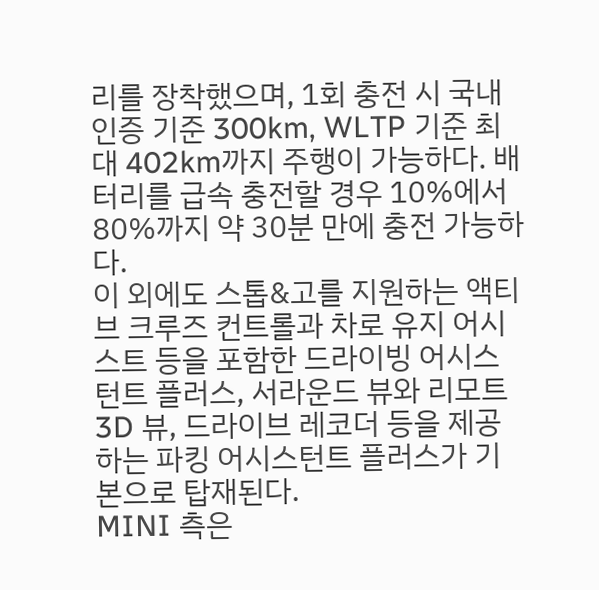리를 장착했으며, 1회 충전 시 국내 인증 기준 300km, WLTP 기준 최대 402km까지 주행이 가능하다. 배터리를 급속 충전할 경우 10%에서 80%까지 약 30분 만에 충전 가능하다.
이 외에도 스톱&고를 지원하는 액티브 크루즈 컨트롤과 차로 유지 어시스트 등을 포함한 드라이빙 어시스턴트 플러스, 서라운드 뷰와 리모트 3D 뷰, 드라이브 레코더 등을 제공하는 파킹 어시스턴트 플러스가 기본으로 탑재된다.
MINI 측은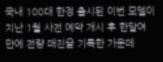국내 100대 한정 출시된 이번 모델이 지난 1월 사전 예약 개시 후 한달여 만에 전량 매진을 기록한 가운데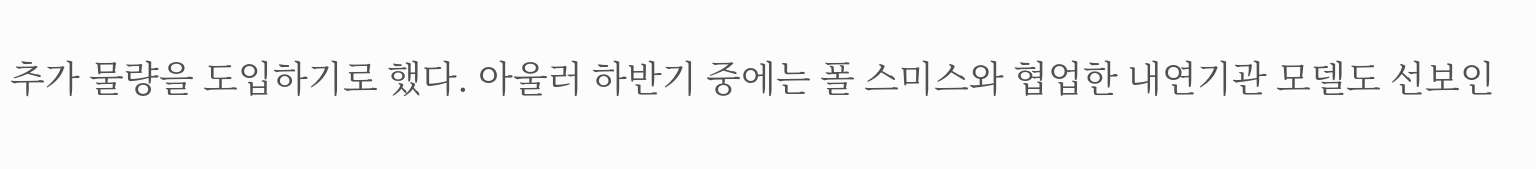추가 물량을 도입하기로 했다. 아울러 하반기 중에는 폴 스미스와 협업한 내연기관 모델도 선보인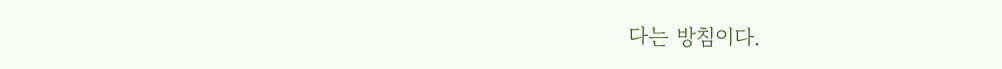다는 방침이다.